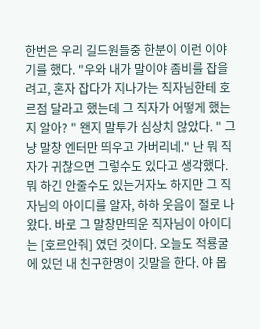한번은 우리 길드원들중 한분이 이런 이야기를 했다. "우와 내가 말이야 좀비를 잡을려고, 혼자 잡다가 지나가는 직자님한테 호르점 달라고 했는데 그 직자가 어떻게 했는지 알아? " 왠지 말투가 심상치 않았다. " 그냥 말창 엔터만 띄우고 가버리네." 난 뭐 직자가 귀찮으면 그렇수도 있다고 생각했다. 뭐 하긴 안줄수도 있는거자노 하지만 그 직자님의 아이디를 알자, 하하 웃음이 절로 나왔다. 바로 그 말창만띄운 직자님이 아이디는 [호르안줘] 였던 것이다. 오늘도 적룡굴에 있던 내 친구한명이 깃말을 한다. 야 몹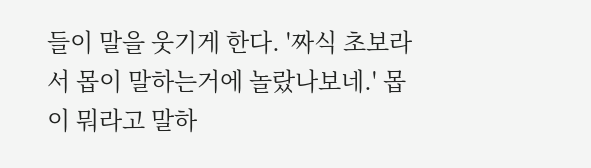들이 말을 웃기게 한다. '짜식 초보라서 몹이 말하는거에 놀랐나보네.' 몹이 뭐라고 말하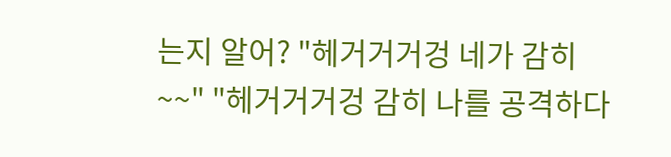는지 알어? "헤거거거겅 네가 감히~~" "헤거거거겅 감히 나를 공격하다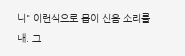니" 이런식으로 몹이 신음 소리를 내. 그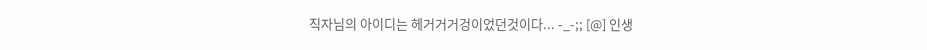직자님의 아이디는 헤거거거겅이었던것이다... -_-;; [@] 인생